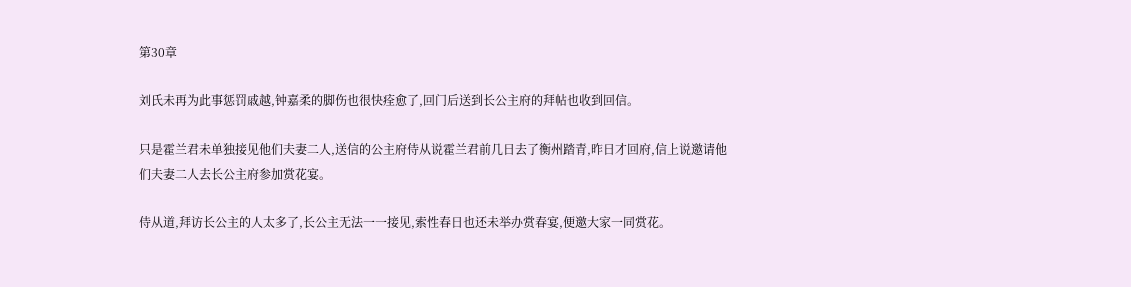第30章

刘氏未再为此事惩罚戚越,钟嘉柔的脚伤也很快痊愈了,回门后送到长公主府的拜帖也收到回信。

只是霍兰君未单独接见他们夫妻二人,送信的公主府侍从说霍兰君前几日去了衡州踏青,昨日才回府,信上说邀请他们夫妻二人去长公主府参加赏花宴。

侍从道,拜访长公主的人太多了,长公主无法一一接见,索性春日也还未举办赏春宴,便邀大家一同赏花。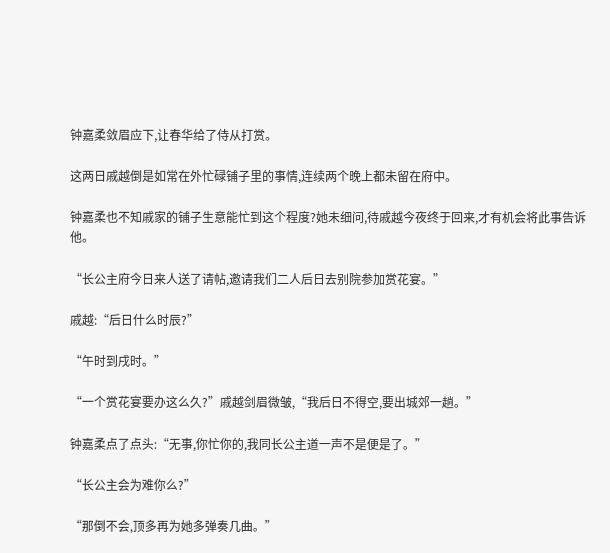钟嘉柔敛眉应下,让春华给了侍从打赏。

这两日戚越倒是如常在外忙碌铺子里的事情,连续两个晚上都未留在府中。

钟嘉柔也不知戚家的铺子生意能忙到这个程度?她未细问,待戚越今夜终于回来,才有机会将此事告诉他。

“长公主府今日来人送了请帖,邀请我们二人后日去别院参加赏花宴。”

戚越:“后日什么时辰?”

“午时到戌时。”

“一个赏花宴要办这么久?”戚越剑眉微皱,“我后日不得空,要出城郊一趟。”

钟嘉柔点了点头:“无事,你忙你的,我同长公主道一声不是便是了。”

“长公主会为难你么?”

“那倒不会,顶多再为她多弹奏几曲。”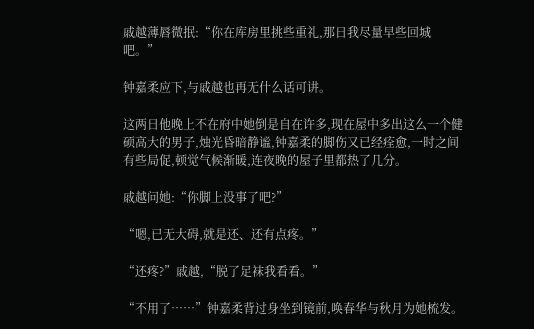戚越薄唇微抿:“你在库房里挑些重礼,那日我尽量早些回城吧。”

钟嘉柔应下,与戚越也再无什么话可讲。

这两日他晚上不在府中她倒是自在许多,现在屋中多出这么一个健硕高大的男子,烛光昏暗静谧,钟嘉柔的脚伤又已经痊愈,一时之间有些局促,顿觉气候渐暖,连夜晚的屋子里都热了几分。

戚越问她:“你脚上没事了吧?”

“嗯,已无大碍,就是还、还有点疼。”

“还疼?”戚越,“脱了足袜我看看。”

“不用了……”钟嘉柔背过身坐到镜前,唤春华与秋月为她梳发。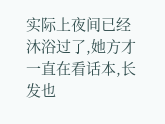实际上夜间已经沐浴过了,她方才一直在看话本,长发也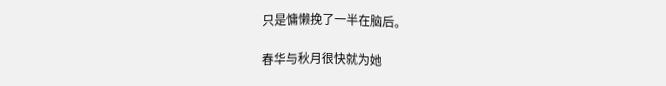只是慵懒挽了一半在脑后。

春华与秋月很快就为她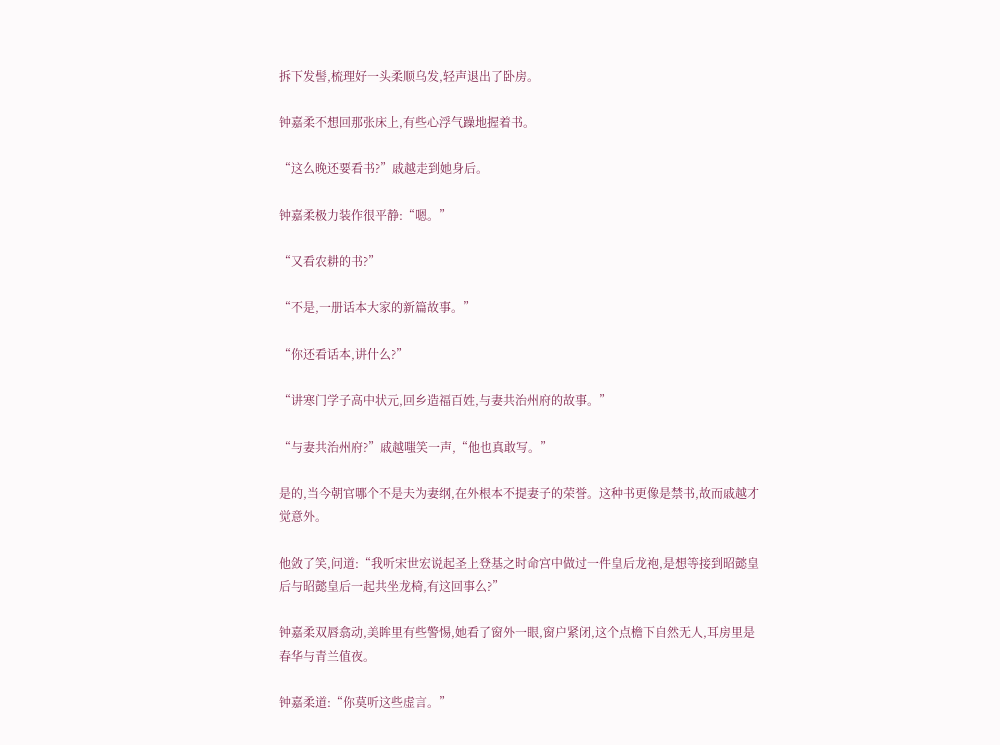拆下发髻,梳理好一头柔顺乌发,轻声退出了卧房。

钟嘉柔不想回那张床上,有些心浮气躁地握着书。

“这么晚还要看书?”戚越走到她身后。

钟嘉柔极力装作很平静:“嗯。”

“又看农耕的书?”

“不是,一册话本大家的新篇故事。”

“你还看话本,讲什么?”

“讲寒门学子高中状元,回乡造福百姓,与妻共治州府的故事。”

“与妻共治州府?”戚越嗤笑一声,“他也真敢写。”

是的,当今朝官哪个不是夫为妻纲,在外根本不提妻子的荣誉。这种书更像是禁书,故而戚越才觉意外。

他敛了笑,问道:“我听宋世宏说起圣上登基之时命宫中做过一件皇后龙袍,是想等接到昭懿皇后与昭懿皇后一起共坐龙椅,有这回事么?”

钟嘉柔双唇翕动,美眸里有些警惕,她看了窗外一眼,窗户紧闭,这个点檐下自然无人,耳房里是春华与青兰值夜。

钟嘉柔道:“你莫听这些虚言。”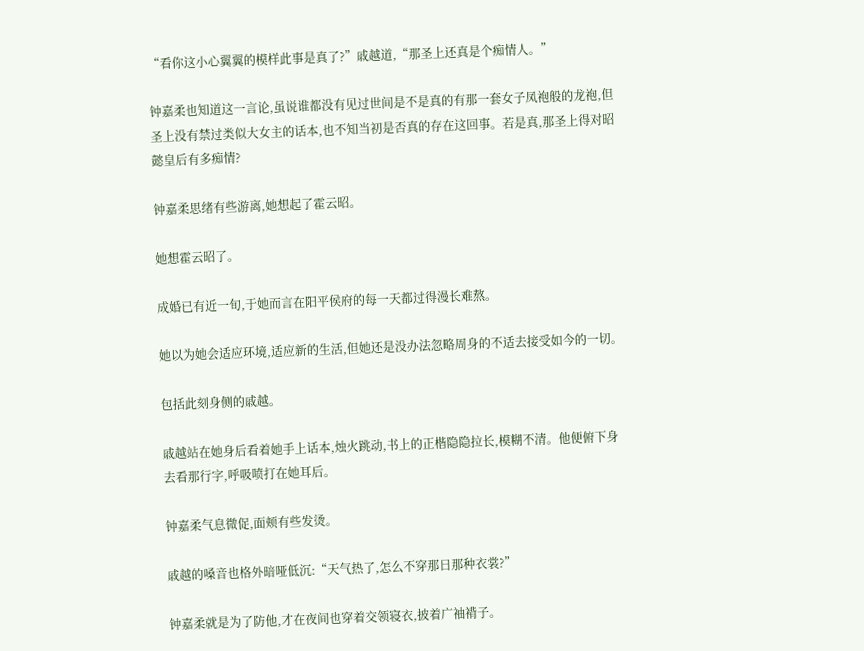“看你这小心翼翼的模样此事是真了?”戚越道,“那圣上还真是个痴情人。”

钟嘉柔也知道这一言论,虽说谁都没有见过世间是不是真的有那一套女子凤袍般的龙袍,但圣上没有禁过类似大女主的话本,也不知当初是否真的存在这回事。若是真,那圣上得对昭懿皇后有多痴情?

钟嘉柔思绪有些游离,她想起了霍云昭。

她想霍云昭了。

成婚已有近一旬,于她而言在阳平侯府的每一天都过得漫长难熬。

她以为她会适应环境,适应新的生活,但她还是没办法忽略周身的不适去接受如今的一切。

包括此刻身侧的戚越。

戚越站在她身后看着她手上话本,烛火跳动,书上的正楷隐隐拉长,模糊不清。他便俯下身去看那行字,呼吸喷打在她耳后。

钟嘉柔气息微促,面颊有些发烫。

戚越的嗓音也格外暗哑低沉:“天气热了,怎么不穿那日那种衣裳?”

钟嘉柔就是为了防他,才在夜间也穿着交领寝衣,披着广袖褙子。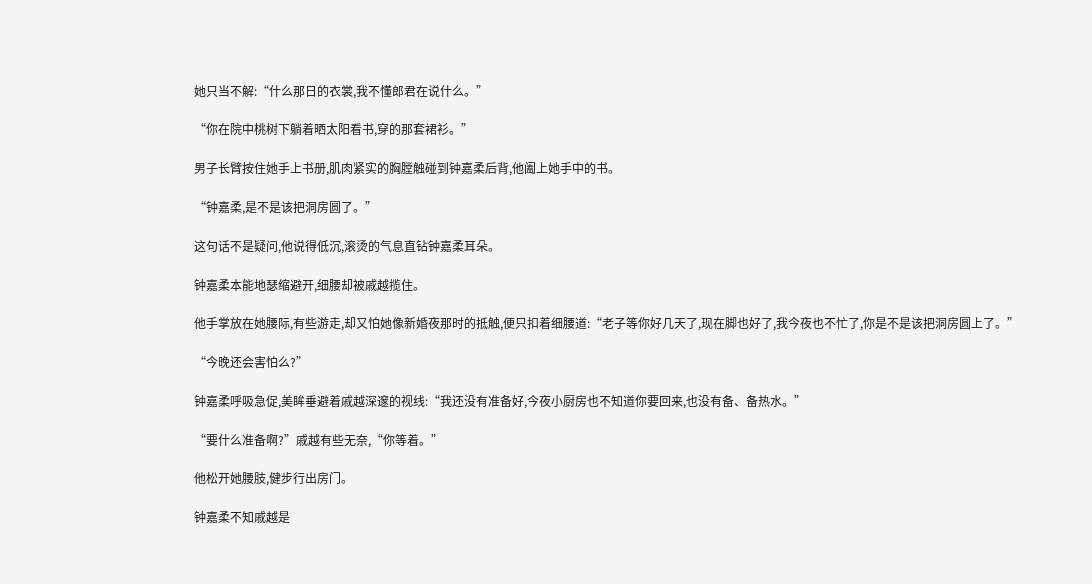她只当不解:“什么那日的衣裳,我不懂郎君在说什么。”

“你在院中桃树下躺着晒太阳看书,穿的那套裙衫。”

男子长臂按住她手上书册,肌肉紧实的胸膛触碰到钟嘉柔后背,他阖上她手中的书。

“钟嘉柔,是不是该把洞房圆了。”

这句话不是疑问,他说得低沉,滚烫的气息直钻钟嘉柔耳朵。

钟嘉柔本能地瑟缩避开,细腰却被戚越揽住。

他手掌放在她腰际,有些游走,却又怕她像新婚夜那时的抵触,便只扣着细腰道:“老子等你好几天了,现在脚也好了,我今夜也不忙了,你是不是该把洞房圆上了。”

“今晚还会害怕么?”

钟嘉柔呼吸急促,美眸垂避着戚越深邃的视线:“我还没有准备好,今夜小厨房也不知道你要回来,也没有备、备热水。”

“要什么准备啊?”戚越有些无奈,“你等着。”

他松开她腰肢,健步行出房门。

钟嘉柔不知戚越是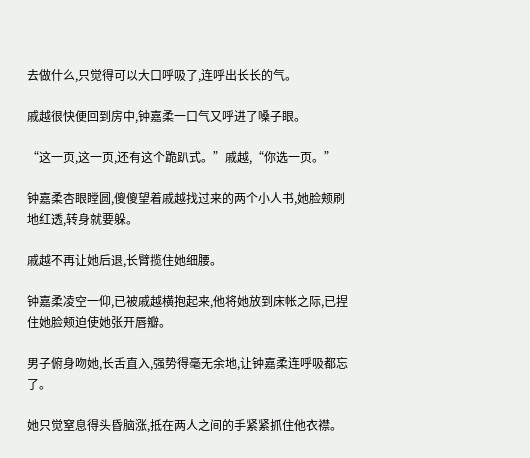去做什么,只觉得可以大口呼吸了,连呼出长长的气。

戚越很快便回到房中,钟嘉柔一口气又呼进了嗓子眼。

“这一页,这一页,还有这个跪趴式。”戚越,“你选一页。”

钟嘉柔杏眼瞠圆,傻傻望着戚越找过来的两个小人书,她脸颊刷地红透,转身就要躲。

戚越不再让她后退,长臂揽住她细腰。

钟嘉柔凌空一仰,已被戚越横抱起来,他将她放到床帐之际,已捏住她脸颊迫使她张开唇瓣。

男子俯身吻她,长舌直入,强势得毫无余地,让钟嘉柔连呼吸都忘了。

她只觉窒息得头昏脑涨,抵在两人之间的手紧紧抓住他衣襟。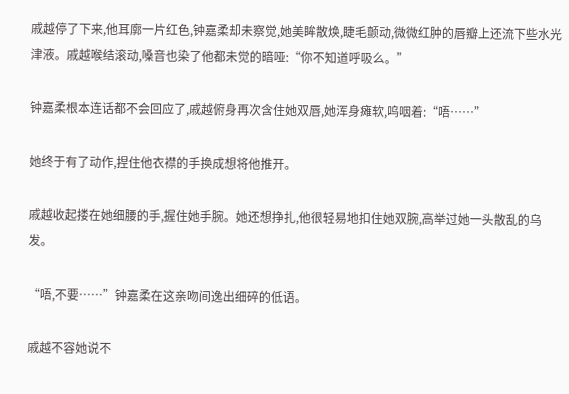戚越停了下来,他耳廓一片红色,钟嘉柔却未察觉,她美眸散焕,睫毛颤动,微微红肿的唇瓣上还流下些水光津液。戚越喉结滚动,嗓音也染了他都未觉的暗哑:“你不知道呼吸么。”

钟嘉柔根本连话都不会回应了,戚越俯身再次含住她双唇,她浑身瘫软,呜咽着:“唔……”

她终于有了动作,捏住他衣襟的手换成想将他推开。

戚越收起搂在她细腰的手,握住她手腕。她还想挣扎,他很轻易地扣住她双腕,高举过她一头散乱的乌发。

“唔,不要……”钟嘉柔在这亲吻间逸出细碎的低语。

戚越不容她说不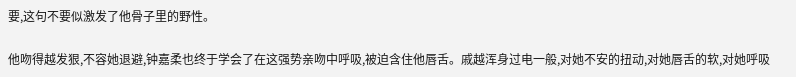要,这句不要似激发了他骨子里的野性。

他吻得越发狠,不容她退避,钟嘉柔也终于学会了在这强势亲吻中呼吸,被迫含住他唇舌。戚越浑身过电一般,对她不安的扭动,对她唇舌的软,对她呼吸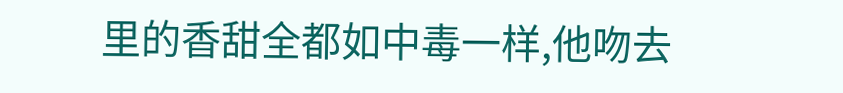里的香甜全都如中毒一样,他吻去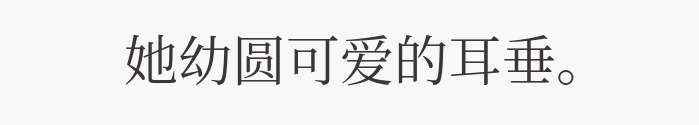她幼圆可爱的耳垂。